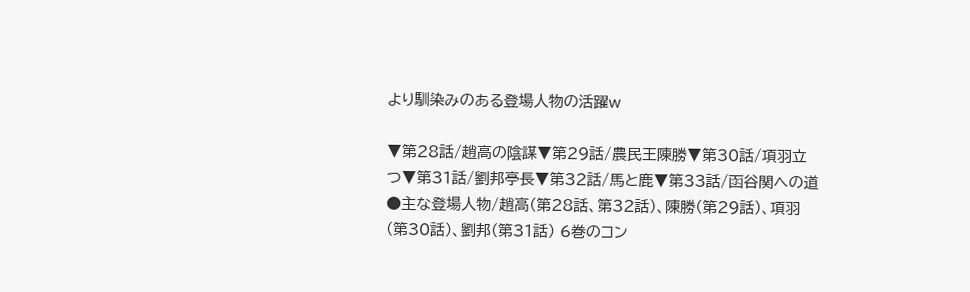より馴染みのある登場人物の活躍w

▼第28話/趙高の陰謀▼第29話/農民王陳勝▼第30話/項羽立つ▼第31話/劉邦亭長▼第32話/馬と鹿▼第33話/函谷関への道●主な登場人物/趙高(第28話、第32話)、陳勝(第29話)、項羽(第30話)、劉邦(第31話) 6巻のコン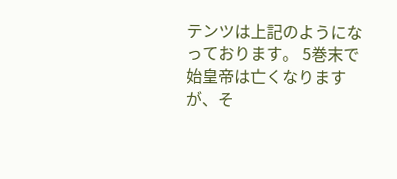テンツは上記のようになっております。 5巻末で始皇帝は亡くなりますが、そ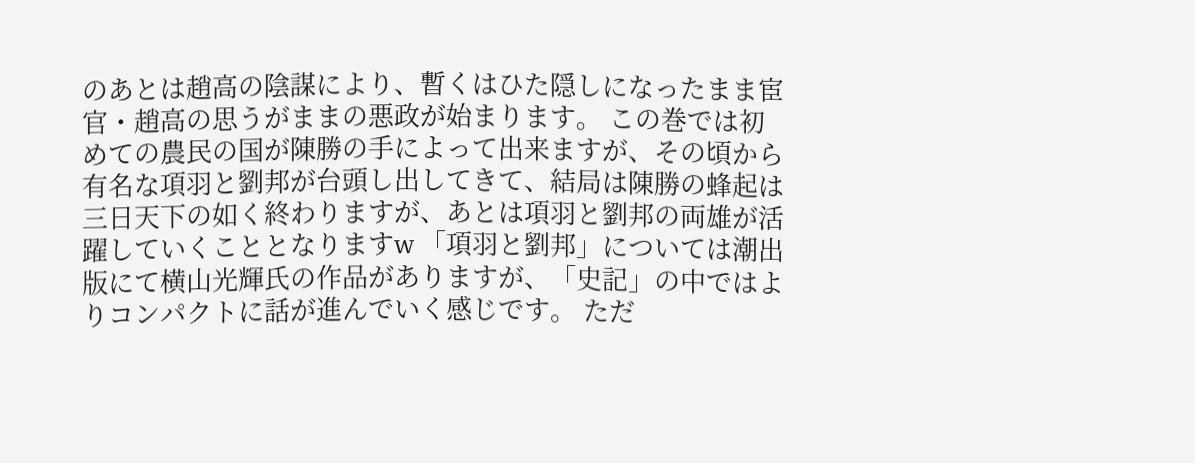のあとは趙高の陰謀により、暫くはひた隠しになったまま宦官・趙高の思うがままの悪政が始まります。 この巻では初めての農民の国が陳勝の手によって出来ますが、その頃から有名な項羽と劉邦が台頭し出してきて、結局は陳勝の蜂起は三日天下の如く終わりますが、あとは項羽と劉邦の両雄が活躍していくこととなりますw 「項羽と劉邦」については潮出版にて横山光輝氏の作品がありますが、「史記」の中ではよりコンパクトに話が進んでいく感じです。 ただ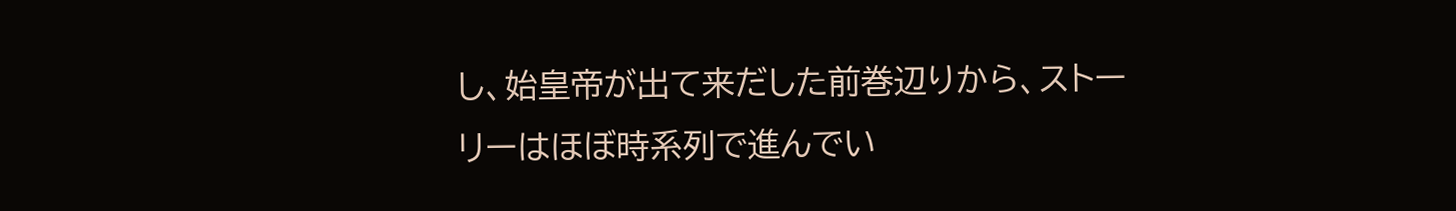し、始皇帝が出て来だした前巻辺りから、ストーリーはほぼ時系列で進んでい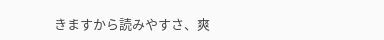きますから読みやすさ、爽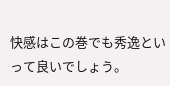快感はこの巻でも秀逸といって良いでしょう。